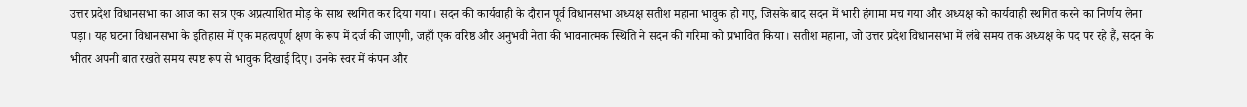उत्तर प्रदेश विधानसभा का आज का सत्र एक अप्रत्याशित मोड़ के साथ स्थगित कर दिया गया। सदन की कार्यवाही के दौरान पूर्व विधानसभा अध्यक्ष सतीश महाना भावुक हो गए, जिसके बाद सदन में भारी हंगामा मच गया और अध्यक्ष को कार्यवाही स्थगित करने का निर्णय लेना पड़ा। यह घटना विधानसभा के इतिहास में एक महत्वपूर्ण क्षण के रूप में दर्ज की जाएगी, जहाँ एक वरिष्ठ और अनुभवी नेता की भावनात्मक स्थिति ने सदन की गरिमा को प्रभावित किया। सतीश महाना, जो उत्तर प्रदेश विधानसभा में लंबे समय तक अध्यक्ष के पद पर रहे हैं, सदन के भीतर अपनी बात रखते समय स्पष्ट रूप से भावुक दिखाई दिए। उनके स्वर में कंपन और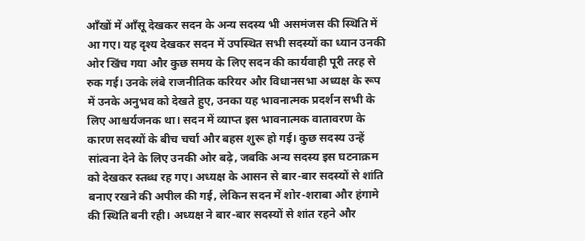आँखों में आँसू देखकर सदन के अन्य सदस्य भी असमंजस की स्थिति में आ गए। यह दृश्य देखकर सदन में उपस्थित सभी सदस्यों का ध्यान उनकी ओर खिंच गया और कुछ समय के लिए सदन की कार्यवाही पूरी तरह से रुक गई। उनके लंबे राजनीतिक करियर और विधानसभा अध्यक्ष के रूप में उनके अनुभव को देखते हुए, उनका यह भावनात्मक प्रदर्शन सभी के लिए आश्चर्यजनक था। सदन में व्याप्त इस भावनात्मक वातावरण के कारण सदस्यों के बीच चर्चा और बहस शुरू हो गई। कुछ सदस्य उन्हें सांत्वना देने के लिए उनकी ओर बढ़े, जबकि अन्य सदस्य इस घटनाक्रम को देखकर स्तब्ध रह गए। अध्यक्ष के आसन से बार-बार सदस्यों से शांति बनाए रखने की अपील की गई, लेकिन सदन में शोर-शराबा और हंगामे की स्थिति बनी रही। अध्यक्ष ने बार-बार सदस्यों से शांत रहने और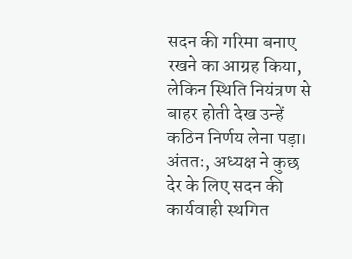सदन की गरिमा बनाए रखने का आग्रह किया, लेकिन स्थिति नियंत्रण से बाहर होती देख उन्हें कठिन निर्णय लेना पड़ा। अंततः, अध्यक्ष ने कुछ देर के लिए सदन की कार्यवाही स्थगित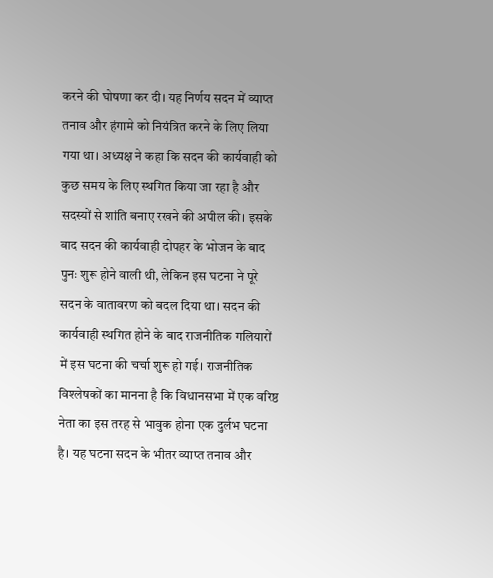करने की घोषणा कर दी। यह निर्णय सदन में व्याप्त तनाव और हंगामे को नियंत्रित करने के लिए लिया गया था। अध्यक्ष ने कहा कि सदन की कार्यवाही को कुछ समय के लिए स्थगित किया जा रहा है और सदस्यों से शांति बनाए रखने की अपील की। इसके बाद सदन की कार्यवाही दोपहर के भोजन के बाद पुनः शुरू होने वाली थी, लेकिन इस घटना ने पूरे सदन के वातावरण को बदल दिया था। सदन की कार्यवाही स्थगित होने के बाद राजनीतिक गलियारों में इस घटना की चर्चा शुरू हो गई। राजनीतिक विश्लेषकों का मानना है कि विधानसभा में एक वरिष्ठ नेता का इस तरह से भावुक होना एक दुर्लभ घटना है। यह घटना सदन के भीतर व्याप्त तनाव और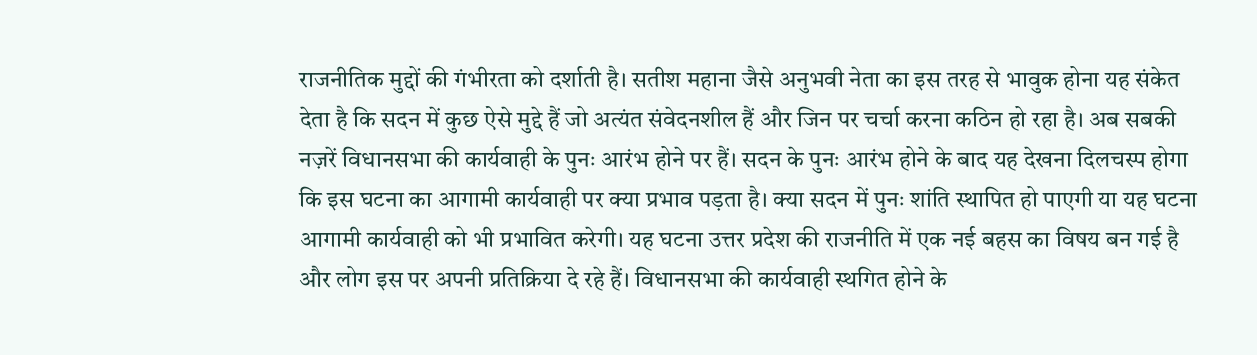राजनीतिक मुद्दों की गंभीरता को दर्शाती है। सतीश महाना जैसे अनुभवी नेता का इस तरह से भावुक होना यह संकेत देता है कि सदन में कुछ ऐसे मुद्दे हैं जो अत्यंत संवेदनशील हैं और जिन पर चर्चा करना कठिन हो रहा है। अब सबकी नज़रें विधानसभा की कार्यवाही के पुनः आरंभ होने पर हैं। सदन के पुनः आरंभ होने के बाद यह देखना दिलचस्प होगा कि इस घटना का आगामी कार्यवाही पर क्या प्रभाव पड़ता है। क्या सदन में पुनः शांति स्थापित हो पाएगी या यह घटना आगामी कार्यवाही को भी प्रभावित करेगी। यह घटना उत्तर प्रदेश की राजनीति में एक नई बहस का विषय बन गई है और लोग इस पर अपनी प्रतिक्रिया दे रहे हैं। विधानसभा की कार्यवाही स्थगित होने के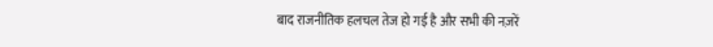बाद राजनीतिक हलचल तेज हो गई है और सभी की नज़रें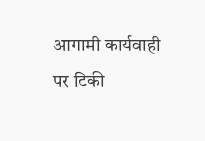आगामी कार्यवाही पर टिकी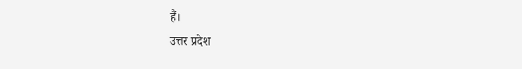हैं।
उत्तर प्रदेश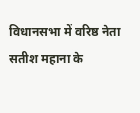विधानसभा में वरिष्ठ नेता सतीश महाना के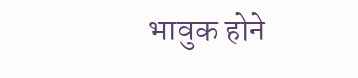भावुक होने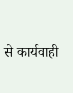से कार्यवाही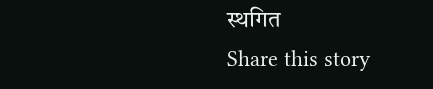स्थगित
Share this story